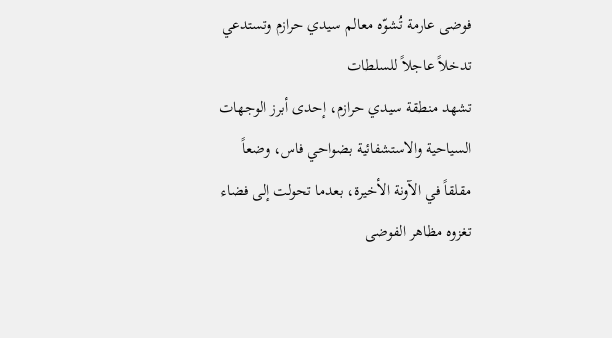فوضى عارمة تُشوّه معالم سيدي حرازم وتستدعي تدخلاً عاجلاً للسلطات
تشهد منطقة سيدي حرازم، إحدى أبرز الوجهات السياحية والاستشفائية بضواحي فاس، وضعاً مقلقاً في الآونة الأخيرة، بعدما تحولت إلى فضاء تغزوه مظاهر الفوضى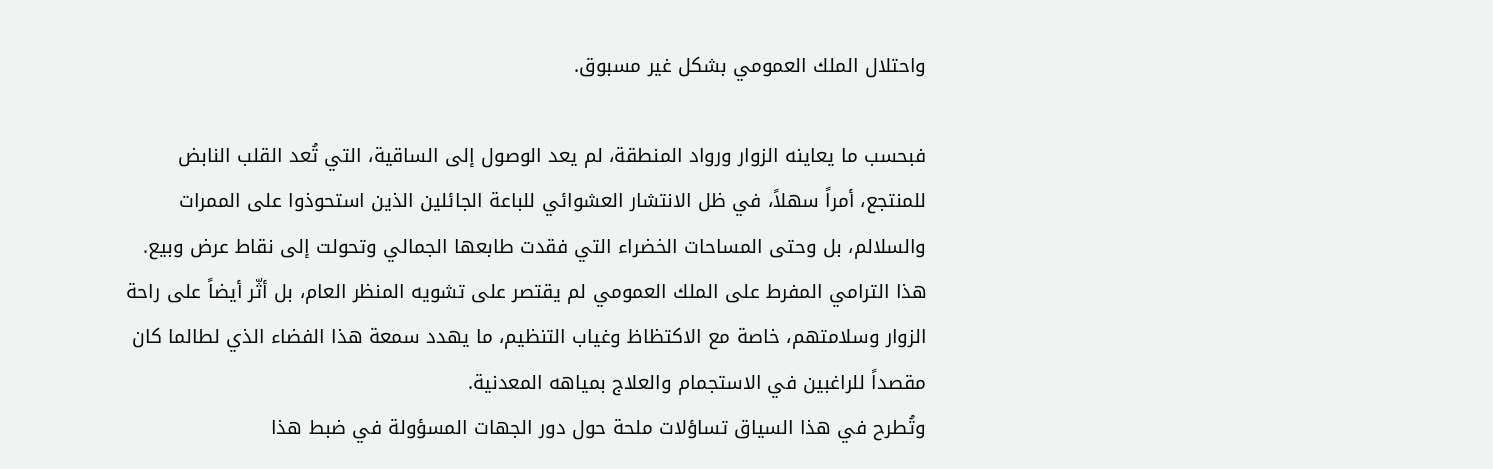واحتلال الملك العمومي بشكل غير مسبوق.

فبحسب ما يعاينه الزوار ورواد المنطقة، لم يعد الوصول إلى الساقية، التي تُعد القلب النابض للمنتجع، أمراً سهلاً، في ظل الانتشار العشوائي للباعة الجائلين الذين استحوذوا على الممرات والسلالم، بل وحتى المساحات الخضراء التي فقدت طابعها الجمالي وتحولت إلى نقاط عرض وبيع.
هذا الترامي المفرط على الملك العمومي لم يقتصر على تشويه المنظر العام، بل أثّر أيضاً على راحة الزوار وسلامتهم، خاصة مع الاكتظاظ وغياب التنظيم، ما يهدد سمعة هذا الفضاء الذي لطالما كان مقصداً للراغبين في الاستجمام والعلاج بمياهه المعدنية.
وتُطرح في هذا السياق تساؤلات ملحة حول دور الجهات المسؤولة في ضبط هذا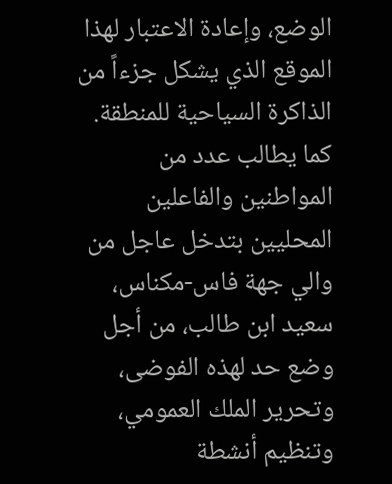الوضع، وإعادة الاعتبار لهذا الموقع الذي يشكل جزءاً من الذاكرة السياحية للمنطقة. كما يطالب عدد من المواطنين والفاعلين المحليين بتدخل عاجل من والي جهة فاس-مكناس، سعيد ابن طالب، من أجل وضع حد لهذه الفوضى، وتحرير الملك العمومي، وتنظيم أنشطة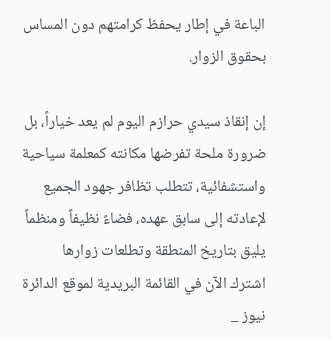الباعة في إطار يحفظ كرامتهم دون المساس بحقوق الزوار.

إن إنقاذ سيدي حرازم اليوم لم يعد خياراً، بل ضرورة ملحة تفرضها مكانته كمعلمة سياحية واستشفائية، تتطلب تظافر جهود الجميع لإعادته إلى سابق عهده، فضاءً نظيفاً ومنظماً يليق بتاريخ المنطقة وتطلعات زوارها
اشترك الآن في القائمة البريدية لموقع الدائرة نيوز _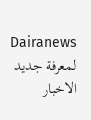Dairanews لمعرفة جديد الاخبار